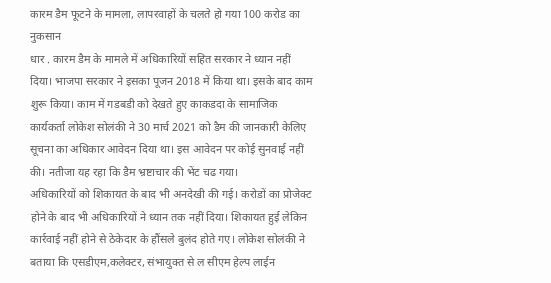कारम डैम फूटने के मामला, लापरवाहों के चलते हो गया 100 करोड का नुकसान
धार . कारम डैम के मामले में अधिकारियों सहित सरकार ने ध्यान नहीं दिया। भाजपा सरकार ने इसका पूजन 2018 में किया था। इसके बाद काम शुरू किया। काम में गडबडी को देखते हुए काकडदा के सामाजिक कार्यकर्ता लोकेश सोलंकी ने 30 मार्च 2021 को डैम की जानकारी केलिए सूचना का अधिकार आवेदन दिया था। इस आवेदन पर कोई सुनवाई नहीं की। नतीजा यह रहा कि डैम भ्रष्टाचार की भेंट चढ गया।
अधिकारियों को शिकायत के बाद भी अनदेखी की गई। करोडों का प्रोजेक्ट होने के बाद भी अधिकारियों ने ध्यान तक नहीं दिया। शिकायत हुई लेकिन कार्रवाई नहीं होने से ठेकेदार के हौंसले बुलंद होते गए। लोकेश सोलंकी ने बताया कि एसडीएम,कलेक्टर, संभायुक्त से ल सीएम हेल्प लाईन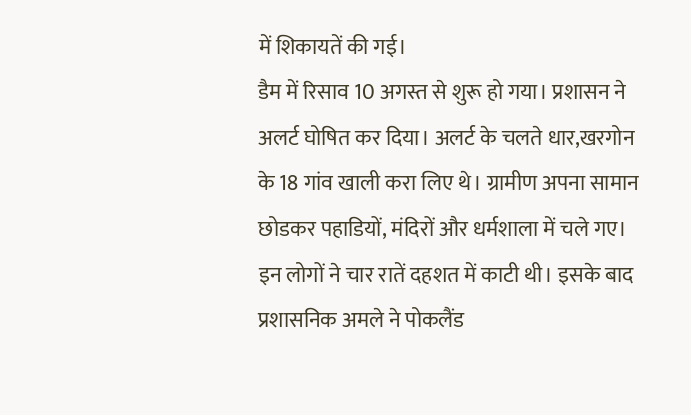में शिकायतें की गई।
डैम में रिसाव 10 अगस्त से शुरू हो गया। प्रशासन ने अलर्ट घोषित कर दिया। अलर्ट के चलते धार,खरगोन के 18 गांव खाली करा लिए थे। ग्रामीण अपना सामान छोडकर पहाडियों, मंदिरों और धर्मशाला में चले गए। इन लोगों ने चार रातें दहशत में काटी थी। इसके बाद प्रशासनिक अमले ने पोकलैंड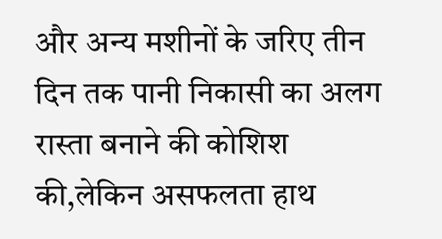और अन्य मशीनों के जरिए तीन दिन तक पानी निकासी का अलग रास्ता बनाने की कोशिश की,लेकिन असफलता हाथ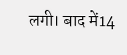लगी। बाद में14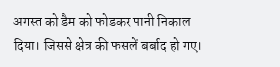अगस्त को डैम को फोडकर पानी निकाल दिया। जिससे क्षेत्र की फसलें बर्बाद हो गए।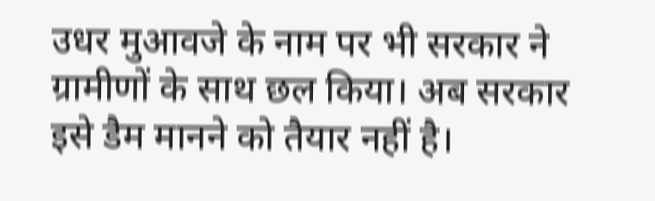उधर मुआवजे के नाम पर भी सरकार ने ग्रामीणों के साथ छल किया। अब सरकार इसे डैम मानने को तैयार नहीं है।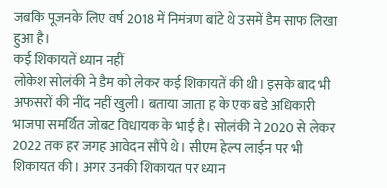जबकि पूजनके लिए वर्ष 2018 में निमंत्रण बांटे थे उसमें डैम साफ लिखा हुआ है।
कई शिकायतें ध्यान नहीं
लोकेश सोलंकी ने डैम को लेकर कई शिकायतें की थी। इसके बाद भी अफसरों की नींद नहीं खुली। बताया जाता ह के एक बडे अधिकारी भाजपा समर्थित जोबट विधायक के भाई है। सोलंकी ने 2020 से लेकर 2022 तक हर जगह आवेदन सौंपे थे। सीएम हेल्प लाईन पर भी शिकायत की। अगर उनकी शिकायत पर ध्यान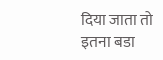दिया जाता तो इतना बडा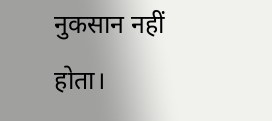नुकसान नहीं होता।